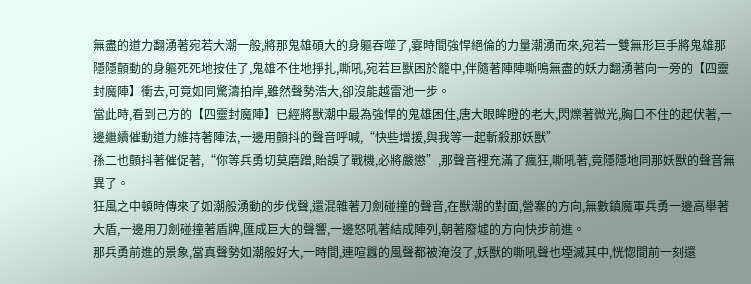無盡的道力翻湧著宛若大潮一般,將那鬼雄碩大的身軀吞噬了,霎時間強悍絕倫的力量潮湧而來,宛若一雙無形巨手將鬼雄那隱隱顫動的身軀死死地按住了,鬼雄不住地掙扎,嘶吼,宛若巨獸困於籠中,伴隨著陣陣嘶鳴無盡的妖力翻湧著向一旁的【四靈封魔陣】衝去,可竟如同驚濤拍岸,雖然聲勢浩大,卻沒能越雷池一步。
當此時,看到己方的【四靈封魔陣】已經將獸潮中最為強悍的鬼雄困住,唐大眼眸瞪的老大,閃爍著微光,胸口不住的起伏著,一邊繼續催動道力維持著陣法,一邊用顫抖的聲音呼喊,“快些增援,與我等一起斬殺那妖獸”
孫二也顫抖著催促著,“你等兵勇切莫磨蹭,貽誤了戰機,必將嚴懲”,那聲音裡充滿了瘋狂,嘶吼著,竟隱隱地同那妖獸的聲音無異了。
狂風之中頓時傳來了如潮般湧動的步伐聲,還混雜著刀劍碰撞的聲音,在獸潮的對面,營寨的方向,無數鎮魔軍兵勇一邊高舉著大盾,一邊用刀劍碰撞著盾牌,匯成巨大的聲響,一邊怒吼著結成陣列,朝著廢墟的方向快步前進。
那兵勇前進的景象,當真聲勢如潮般好大,一時間,連喧囂的風聲都被淹沒了,妖獸的嘶吼聲也堙滅其中,恍惚間前一刻還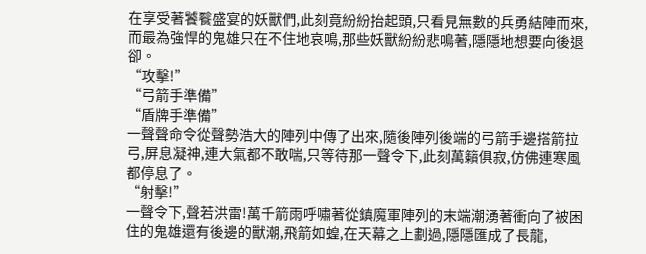在享受著饕餮盛宴的妖獸們,此刻竟紛紛抬起頭,只看見無數的兵勇結陣而來,而最為強悍的鬼雄只在不住地哀鳴,那些妖獸紛紛悲鳴著,隱隱地想要向後退卻。
“攻擊!”
“弓箭手準備”
“盾牌手準備”
一聲聲命令從聲勢浩大的陣列中傳了出來,隨後陣列後端的弓箭手邊搭箭拉弓,屏息凝神,連大氣都不敢喘,只等待那一聲令下,此刻萬籟俱寂,仿佛連寒風都停息了。
“射擊!”
一聲令下,聲若洪雷!萬千箭雨呼嘯著從鎮魔軍陣列的末端潮湧著衝向了被困住的鬼雄還有後邊的獸潮,飛箭如蝗,在天幕之上劃過,隱隱匯成了長龍,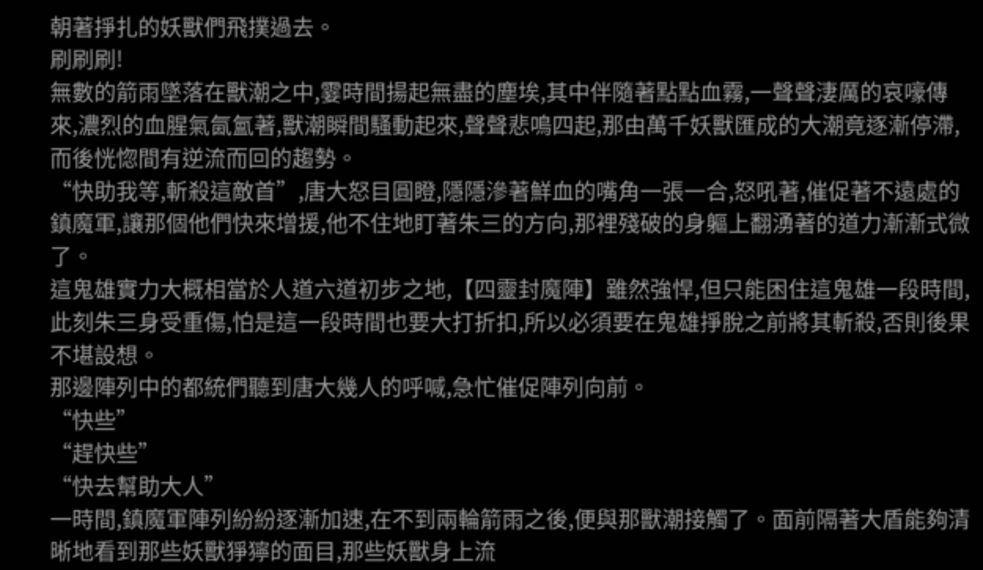朝著掙扎的妖獸們飛撲過去。
刷刷刷!
無數的箭雨墜落在獸潮之中,霎時間揚起無盡的塵埃,其中伴隨著點點血霧,一聲聲淒厲的哀嚎傳來,濃烈的血腥氣氤氳著,獸潮瞬間騷動起來,聲聲悲鳴四起,那由萬千妖獸匯成的大潮竟逐漸停滯,而後恍惚間有逆流而回的趨勢。
“快助我等,斬殺這敵首”,唐大怒目圓瞪,隱隱滲著鮮血的嘴角一張一合,怒吼著,催促著不遠處的鎮魔軍,讓那個他們快來增援,他不住地盯著朱三的方向,那裡殘破的身軀上翻湧著的道力漸漸式微了。
這鬼雄實力大概相當於人道六道初步之地,【四靈封魔陣】雖然強悍,但只能困住這鬼雄一段時間,此刻朱三身受重傷,怕是這一段時間也要大打折扣,所以必須要在鬼雄掙脫之前將其斬殺,否則後果不堪設想。
那邊陣列中的都統們聽到唐大幾人的呼喊,急忙催促陣列向前。
“快些”
“趕快些”
“快去幫助大人”
一時間,鎮魔軍陣列紛紛逐漸加速,在不到兩輪箭雨之後,便與那獸潮接觸了。面前隔著大盾能夠清晰地看到那些妖獸猙獰的面目,那些妖獸身上流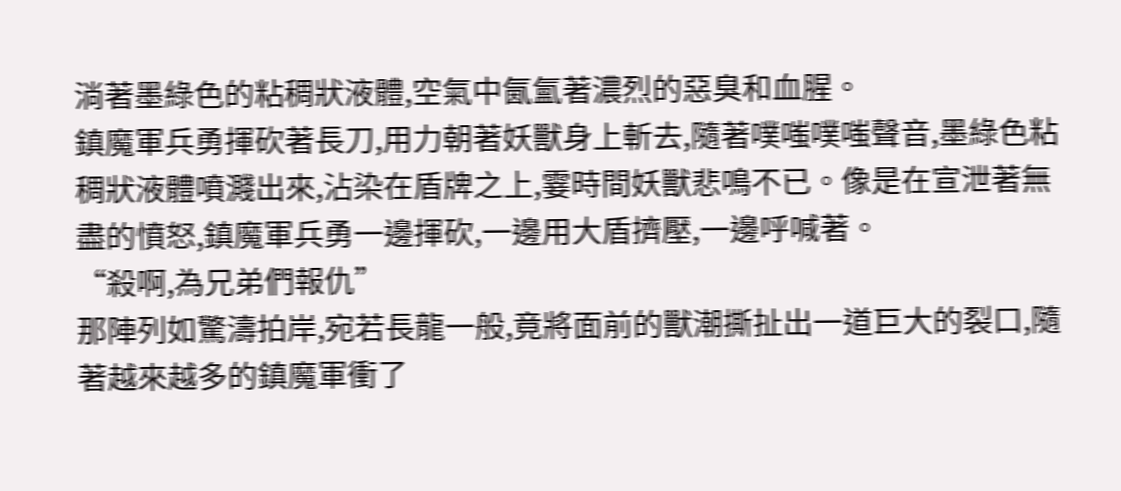淌著墨綠色的粘稠狀液體,空氣中氤氳著濃烈的惡臭和血腥。
鎮魔軍兵勇揮砍著長刀,用力朝著妖獸身上斬去,隨著噗嗤噗嗤聲音,墨綠色粘稠狀液體噴濺出來,沾染在盾牌之上,霎時間妖獸悲鳴不已。像是在宣泄著無盡的憤怒,鎮魔軍兵勇一邊揮砍,一邊用大盾擠壓,一邊呼喊著。
“殺啊,為兄弟們報仇”
那陣列如驚濤拍岸,宛若長龍一般,竟將面前的獸潮撕扯出一道巨大的裂口,隨著越來越多的鎮魔軍衝了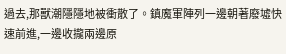過去,那獸潮隱隱地被衝散了。鎮魔軍陣列一邊朝著廢墟快速前進,一邊收攏兩邊原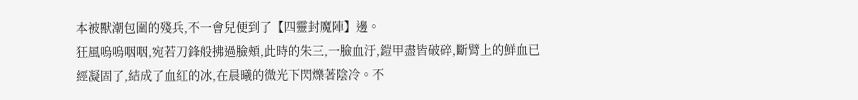本被獸潮包圍的殘兵,不一會兒便到了【四靈封魔陣】邊。
狂風嗚嗚咽咽,宛若刀鋒般拂過臉頰,此時的朱三,一臉血汙,鎧甲盡皆破碎,斷臂上的鮮血已經凝固了,結成了血紅的冰,在晨曦的微光下閃爍著陰冷。不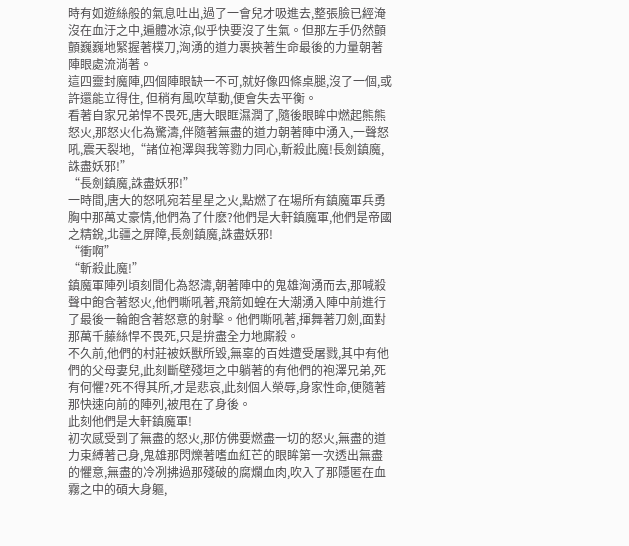時有如遊絲般的氣息吐出,過了一會兒才吸進去,整張臉已經淹沒在血汙之中,遍體冰涼,似乎快要沒了生氣。但那左手仍然顫顫巍巍地緊握著樸刀,洶湧的道力裹挾著生命最後的力量朝著陣眼處流淌著。
這四靈封魔陣,四個陣眼缺一不可,就好像四條桌腿,沒了一個,或許還能立得住, 但稍有風吹草動,便會失去平衡。
看著自家兄弟悍不畏死,唐大眼眶濕潤了,隨後眼眸中燃起熊熊怒火,那怒火化為驚濤,伴隨著無盡的道力朝著陣中湧入,一聲怒吼,震天裂地,“諸位袍澤與我等勠力同心,斬殺此魔!長劍鎮魔,誅盡妖邪!”
“長劍鎮魔,誅盡妖邪!”
一時間,唐大的怒吼宛若星星之火,點燃了在場所有鎮魔軍兵勇胸中那萬丈豪情,他們為了什麽?他們是大軒鎮魔軍,他們是帝國之精銳,北疆之屏障,長劍鎮魔,誅盡妖邪!
“衝啊”
“斬殺此魔!”
鎮魔軍陣列頃刻間化為怒濤,朝著陣中的鬼雄洶湧而去,那喊殺聲中飽含著怒火,他們嘶吼著,飛箭如蝗在大潮湧入陣中前進行了最後一輪飽含著怒意的射擊。他們嘶吼著,揮舞著刀劍,面對那萬千藤絲悍不畏死,只是拚盡全力地廝殺。
不久前,他們的村莊被妖獸所毀,無辜的百姓遭受屠戮,其中有他們的父母妻兒,此刻斷壁殘垣之中躺著的有他們的袍澤兄弟,死有何懼?死不得其所,才是悲哀,此刻個人榮辱,身家性命,便隨著那快速向前的陣列,被甩在了身後。
此刻他們是大軒鎮魔軍!
初次感受到了無盡的怒火,那仿佛要燃盡一切的怒火,無盡的道力束縛著己身,鬼雄那閃爍著嗜血紅芒的眼眸第一次透出無盡的懼意,無盡的冷冽拂過那殘破的腐爛血肉,吹入了那隱匿在血霧之中的碩大身軀,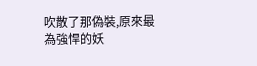吹散了那偽裝,原來最為強悍的妖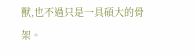獸,也不過只是一具碩大的骨架。